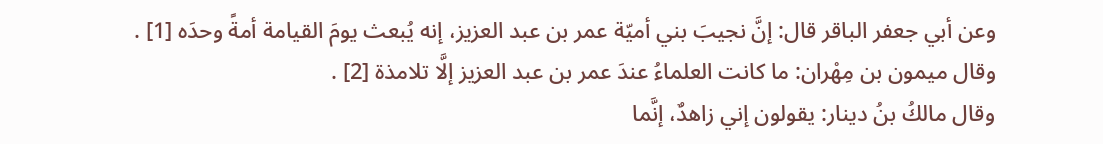وعن أبي جعفر الباقر قال: إنَّ نجيبَ بني أميّة عمر بن عبد العزيز، إنه يُبعث يومَ القيامة أمةً وحدَه [1] .
وقال ميمون بن مِهْران: ما كانت العلماءُ عندَ عمر بن عبد العزيز إلَّا تلامذة [2] .
وقال مالكُ بنُ دينار: يقولون إني زاهدٌ، إنَّما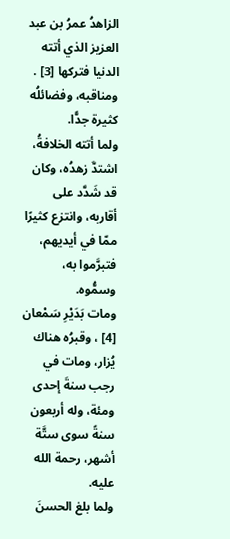الزاهدُ عمرُ بن عبد العزيز الذي أتته الدنيا فتركها [3] .
ومناقبه، وفضائلُه كثيرة جدًّا.
ولما أتته الخلافةُ، اشتدَّ زهدُه، وكان قد شَدَّد على أقاربه، وانتزع كثيرًا ممّا في أيديهم، فتبرَّموا به، وسمُّوه.
ومات بَدَيْرِ سَمْعان [4] ، وقبرُه هناك يُزار، ومات في رجب سنةَ إحدى ومئة، وله أربعون سنةً سوى ستَّة أشهر، رحمة الله عليه.
ولما بلغ الحسنَ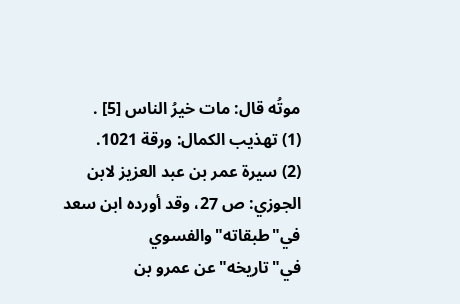موتُه قال: مات خيرُ الناس [5] .
(1) تهذيب الكمال: ورقة 1021.
(2) سيرة عمر بن عبد العزيز لابن الجوزي: ص 27، وقد أورده ابن سعد في"طبقاته"والفسوي في"تاريخه"عن عمرو بن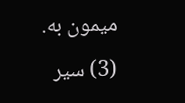ميمون به.
(3) سير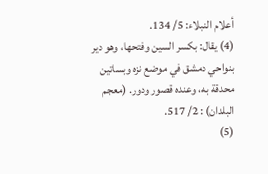أعلام النبلاء: 5/ 134.
(4) يقال: بكسر السين وفتحها، وهو دير بنواحي دمشق في موضع نزه وبساتين محدقة به، وعنده قصور ودور. (معجم البلدان) : 2/ 517.
(5)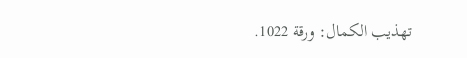تهذيب الكمال: ورقة 1022.